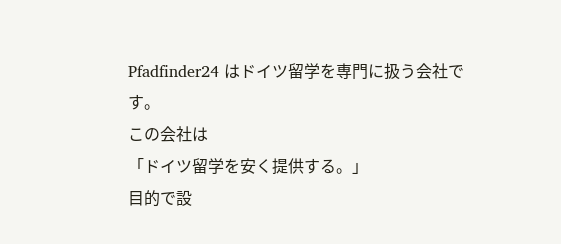Pfadfinder24 はドイツ留学を専門に扱う会社です。
この会社は
「ドイツ留学を安く提供する。」
目的で設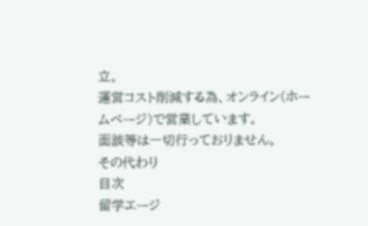立。
運営コスト削減する為、オンライン(ホームページ)で営業しています。
面談等は一切行っておりません。
その代わり
目次
留学エージ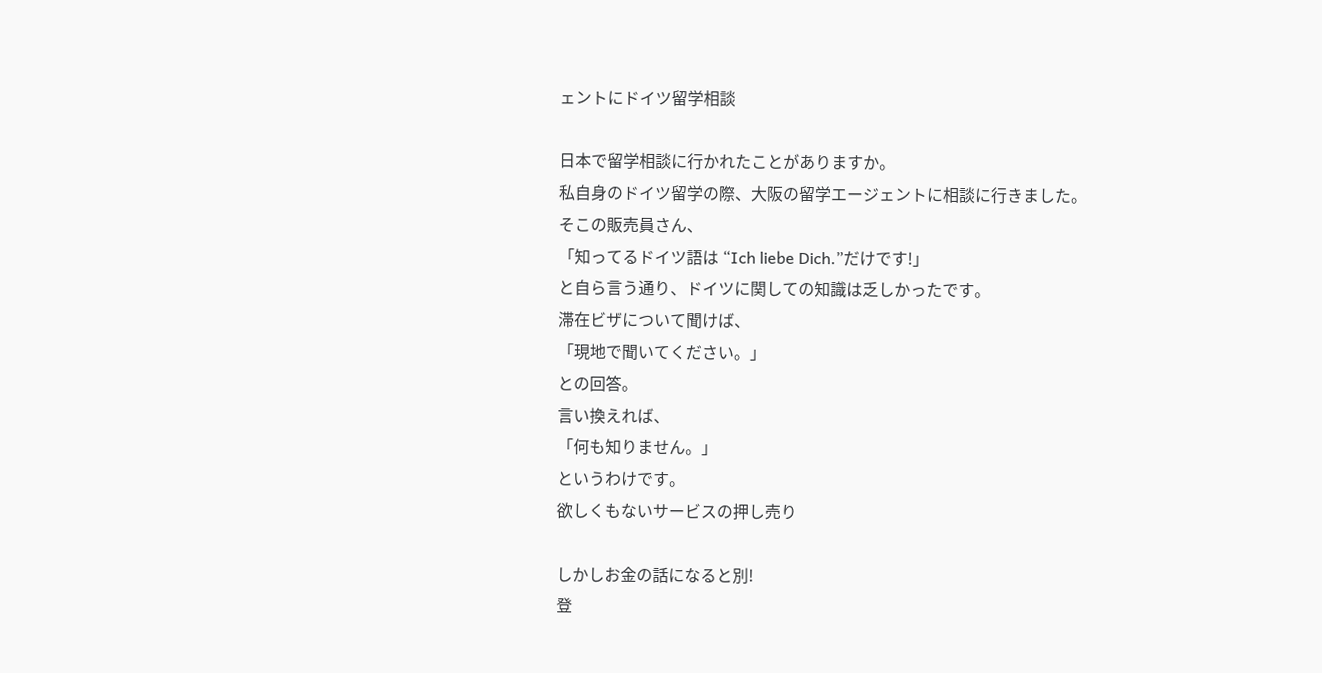ェントにドイツ留学相談

日本で留学相談に行かれたことがありますか。
私自身のドイツ留学の際、大阪の留学エージェントに相談に行きました。
そこの販売員さん、
「知ってるドイツ語は “Ich liebe Dich.”だけです!」
と自ら言う通り、ドイツに関しての知識は乏しかったです。
滞在ビザについて聞けば、
「現地で聞いてください。」
との回答。
言い換えれば、
「何も知りません。」
というわけです。
欲しくもないサービスの押し売り

しかしお金の話になると別!
登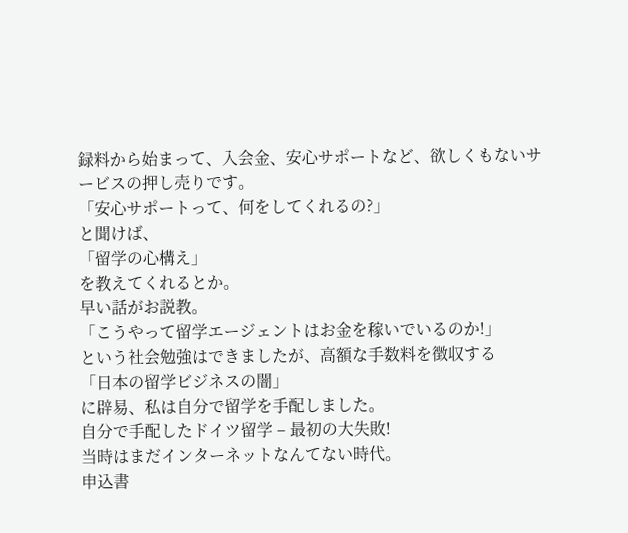録料から始まって、入会金、安心サポートなど、欲しくもないサービスの押し売りです。
「安心サポートって、何をしてくれるの?」
と聞けば、
「留学の心構え」
を教えてくれるとか。
早い話がお説教。
「こうやって留学エージェントはお金を稼いでいるのか!」
という社会勉強はできましたが、高額な手数料を徴収する
「日本の留学ビジネスの闇」
に辟易、私は自分で留学を手配しました。
自分で手配したドイツ留学 – 最初の大失敗!
当時はまだインターネットなんてない時代。
申込書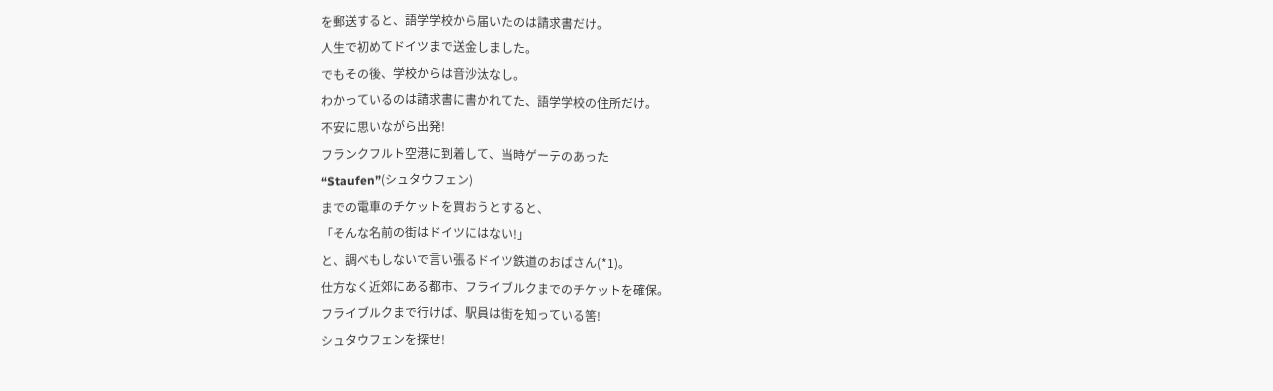を郵送すると、語学学校から届いたのは請求書だけ。
人生で初めてドイツまで送金しました。
でもその後、学校からは音沙汰なし。
わかっているのは請求書に書かれてた、語学学校の住所だけ。
不安に思いながら出発!
フランクフルト空港に到着して、当時ゲーテのあった
“Staufen”(シュタウフェン)
までの電車のチケットを買おうとすると、
「そんな名前の街はドイツにはない!」
と、調べもしないで言い張るドイツ鉄道のおばさん(*1)。
仕方なく近郊にある都市、フライブルクまでのチケットを確保。
フライブルクまで行けば、駅員は街を知っている筈!
シュタウフェンを探せ!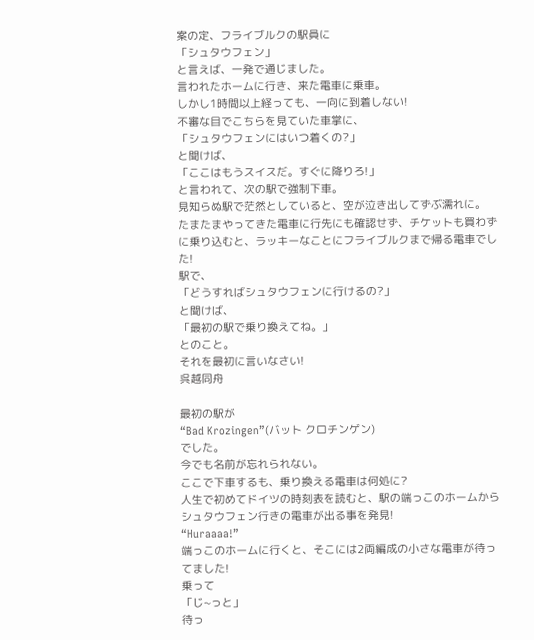案の定、フライブルクの駅員に
「シュタウフェン」
と言えば、一発で通じました。
言われたホームに行き、来た電車に乗車。
しかし1時間以上経っても、一向に到着しない!
不審な目でこちらを見ていた車掌に、
「シュタウフェンにはいつ着くの?」
と聞けば、
「ここはもうスイスだ。すぐに降りろ!」
と言われて、次の駅で強制下車。
見知らぬ駅で茫然としていると、空が泣き出してずぶ濡れに。
たまたまやってきた電車に行先にも確認せず、チケットも買わずに乗り込むと、ラッキーなことにフライブルクまで帰る電車でした!
駅で、
「どうすればシュタウフェンに行けるの?」
と聞けば、
「最初の駅で乗り換えてね。」
とのこと。
それを最初に言いなさい!
呉越同舟

最初の駅が
“Bad Krozingen”(バット クロチンゲン)
でした。
今でも名前が忘れられない。
ここで下車するも、乗り換える電車は何処に?
人生で初めてドイツの時刻表を読むと、駅の端っこのホームからシュタウフェン行きの電車が出る事を発見!
“Huraaaa!”
端っこのホームに行くと、そこには2両編成の小さな電車が待ってました!
乗って
「じ~っと」
待っ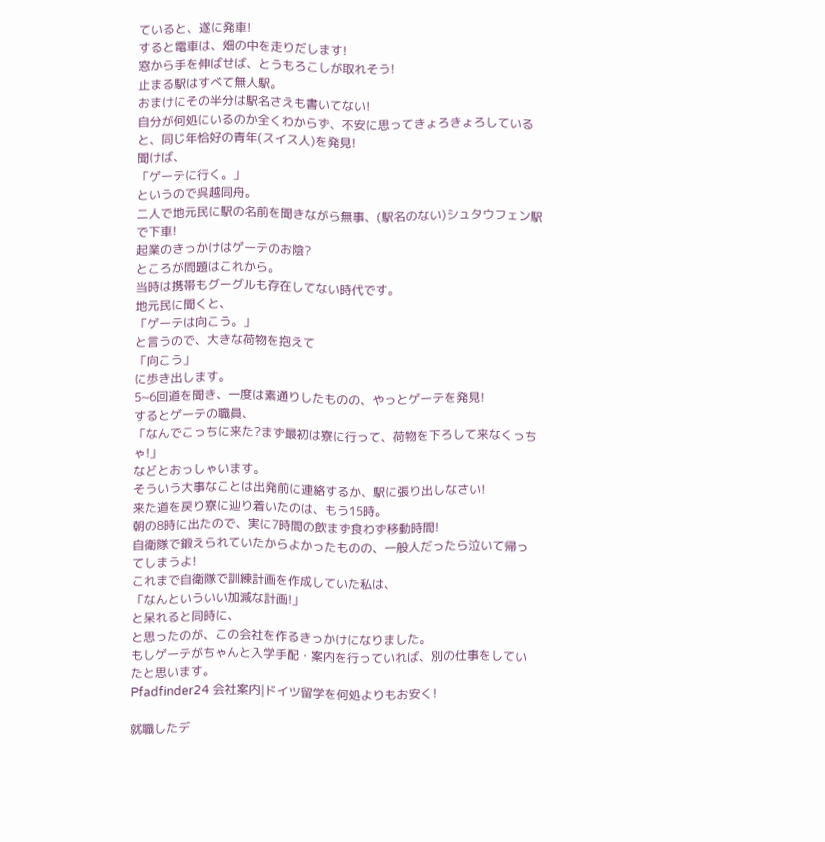ていると、遂に発車!
すると電車は、畑の中を走りだします!
窓から手を伸ばせば、とうもろこしが取れそう!
止まる駅はすべて無人駅。
おまけにその半分は駅名さえも書いてない!
自分が何処にいるのか全くわからず、不安に思ってきょろきょろしていると、同じ年恰好の青年(スイス人)を発見!
聞けば、
「ゲーテに行く。」
というので呉越同舟。
二人で地元民に駅の名前を聞きながら無事、(駅名のない)シュタウフェン駅で下車!
起業のきっかけはゲーテのお陰?
ところが問題はこれから。
当時は携帯もグーグルも存在してない時代です。
地元民に聞くと、
「ゲーテは向こう。」
と言うので、大きな荷物を抱えて
「向こう」
に歩き出します。
5~6回道を聞き、一度は素通りしたものの、やっとゲーテを発見!
するとゲーテの職員、
「なんでこっちに来た?まず最初は寮に行って、荷物を下ろして来なくっちゃ!」
などとおっしゃいます。
そういう大事なことは出発前に連絡するか、駅に張り出しなさい!
来た道を戻り寮に辿り着いたのは、もう15時。
朝の8時に出たので、実に7時間の飲まず食わず移動時間!
自衛隊で鍛えられていたからよかったものの、一般人だったら泣いて帰ってしまうよ!
これまで自衛隊で訓練計画を作成していた私は、
「なんといういい加減な計画!」
と呆れると同時に、
と思ったのが、この会社を作るきっかけになりました。
もしゲーテがちゃんと入学手配・案内を行っていれば、別の仕事をしていたと思います。
Pfadfinder24 会社案内|ドイツ留学を何処よりもお安く!

就職したデ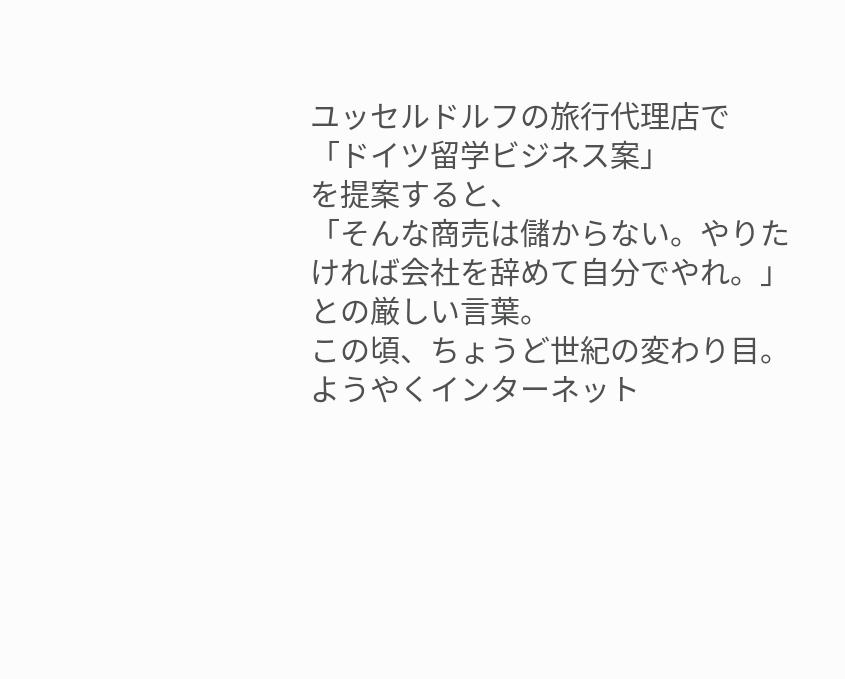ユッセルドルフの旅行代理店で
「ドイツ留学ビジネス案」
を提案すると、
「そんな商売は儲からない。やりたければ会社を辞めて自分でやれ。」
との厳しい言葉。
この頃、ちょうど世紀の変わり目。
ようやくインターネット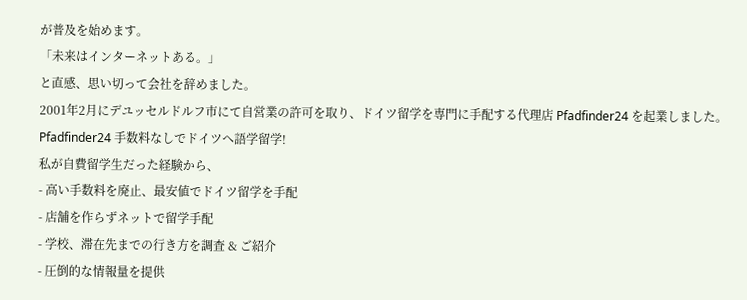が普及を始めます。
「未来はインターネットある。」
と直感、思い切って会社を辞めました。
2001年2月にデユッセルドルフ市にて自営業の許可を取り、ドイツ留学を専門に手配する代理店 Pfadfinder24 を起業しました。
Pfadfinder24 手数料なしでドイツへ語学留学!
私が自費留学生だった経験から、
- 高い手数料を廃止、最安値でドイツ留学を手配
- 店舗を作らずネットで留学手配
- 学校、滞在先までの行き方を調査 & ご紹介
- 圧倒的な情報量を提供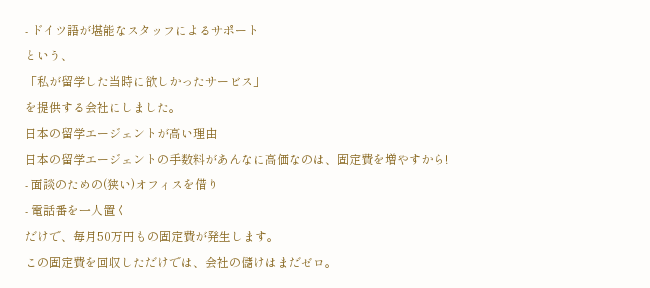- ドイツ語が堪能なスタッフによるサポート
という、
「私が留学した当時に欲しかったサービス」
を提供する会社にしました。
日本の留学エージェントが高い理由
日本の留学エージェントの手数料があんなに高価なのは、固定費を増やすから!
- 面談のための(狭い)オフィスを借り
- 電話番を一人置く
だけで、毎月50万円もの固定費が発生します。
この固定費を回収しただけでは、会社の儲けはまだゼロ。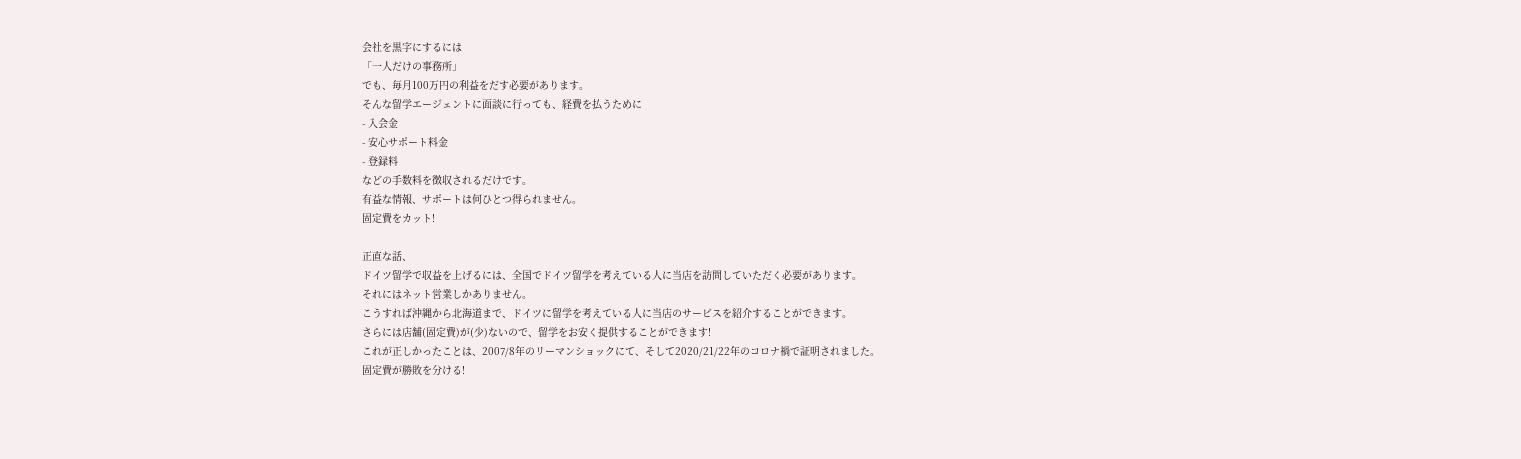会社を黒字にするには
「一人だけの事務所」
でも、毎月100万円の利益をだす必要があります。
そんな留学エージェントに面談に行っても、経費を払うために
- 入会金
- 安心サポート料金
- 登録料
などの手数料を徴収されるだけです。
有益な情報、サポートは何ひとつ得られません。
固定費をカット!

正直な話、
ドイツ留学で収益を上げるには、全国でドイツ留学を考えている人に当店を訪問していただく必要があります。
それにはネット営業しかありません。
こうすれば沖縄から北海道まで、ドイツに留学を考えている人に当店のサービスを紹介することができます。
さらには店舗(固定費)が(少)ないので、留学をお安く提供することができます!
これが正しかったことは、2007/8年のリーマンショックにて、そして2020/21/22年のコロナ禍で証明されました。
固定費が勝敗を分ける!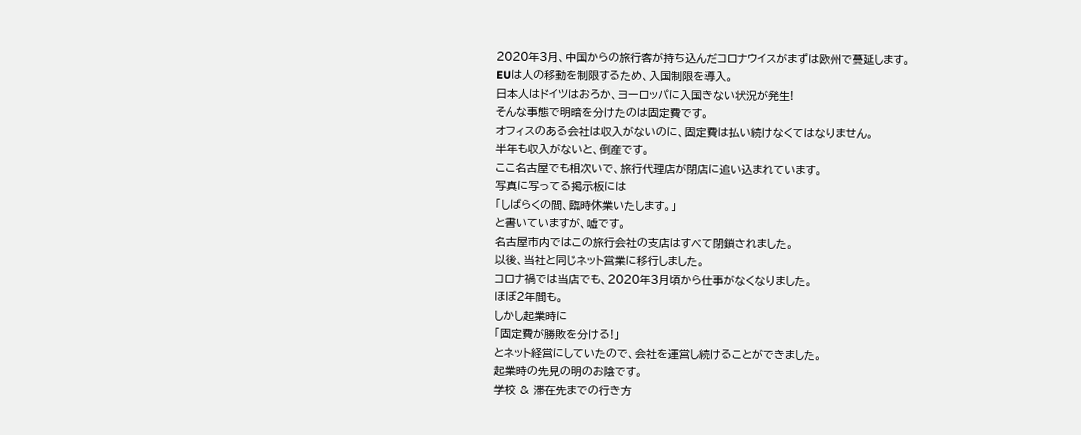2020年3月、中国からの旅行客が持ち込んだコロナウイスがまずは欧州で蔓延します。
EUは人の移動を制限するため、入国制限を導入。
日本人はドイツはおろか、ヨーロッパに入国きない状況が発生!
そんな事態で明暗を分けたのは固定費です。
オフィスのある会社は収入がないのに、固定費は払い続けなくてはなりません。
半年も収入がないと、倒産です。
ここ名古屋でも相次いで、旅行代理店が閉店に追い込まれています。
写真に写ってる掲示板には
「しばらくの間、臨時休業いたします。」
と書いていますが、嘘です。
名古屋市内ではこの旅行会社の支店はすべて閉鎖されました。
以後、当社と同じネット営業に移行しました。
コロナ禍では当店でも、2020年3月頃から仕事がなくなりました。
ほぼ2年間も。
しかし起業時に
「固定費が勝敗を分ける!」
とネット経営にしていたので、会社を運営し続けることができました。
起業時の先見の明のお陰です。
学校 & 滞在先までの行き方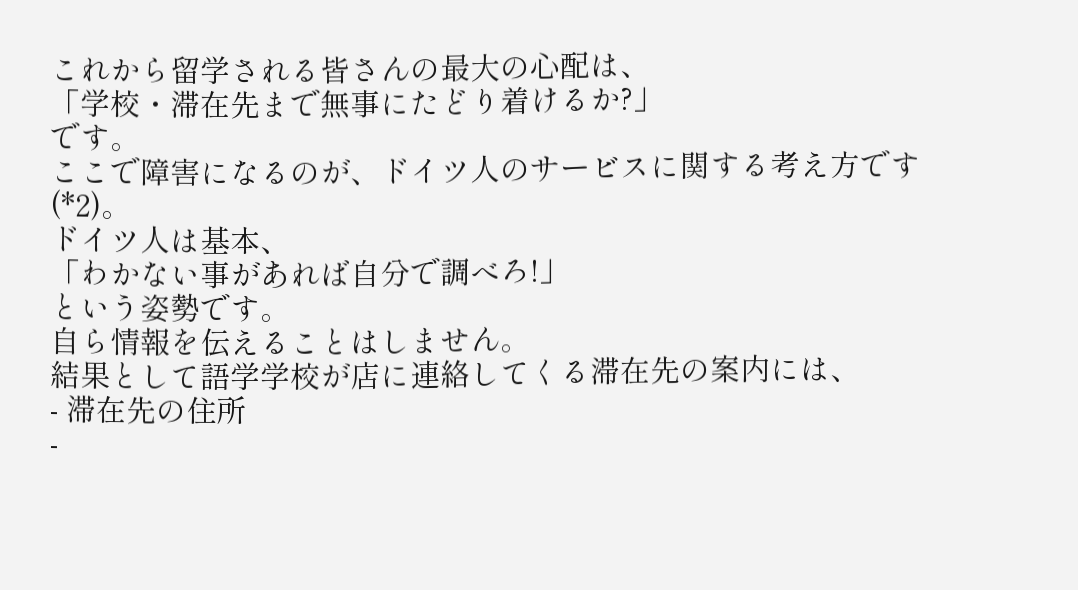これから留学される皆さんの最大の心配は、
「学校・滞在先まで無事にたどり着けるか?」
です。
ここで障害になるのが、ドイツ人のサービスに関する考え方です(*2)。
ドイツ人は基本、
「わかない事があれば自分で調べろ!」
という姿勢です。
自ら情報を伝えることはしません。
結果として語学学校が店に連絡してくる滞在先の案内には、
- 滞在先の住所
-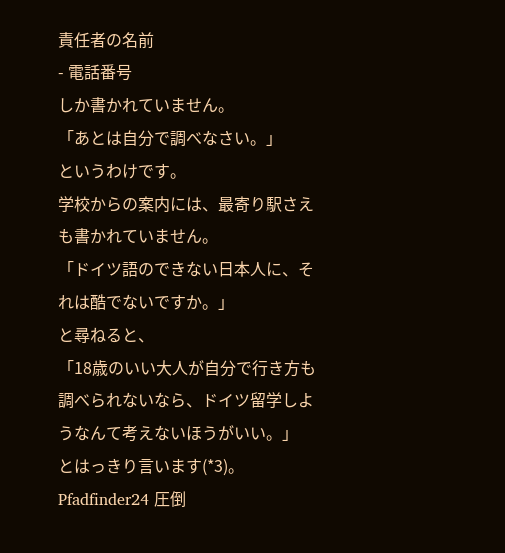責任者の名前
- 電話番号
しか書かれていません。
「あとは自分で調べなさい。」
というわけです。
学校からの案内には、最寄り駅さえも書かれていません。
「ドイツ語のできない日本人に、それは酷でないですか。」
と尋ねると、
「18歳のいい大人が自分で行き方も調べられないなら、ドイツ留学しようなんて考えないほうがいい。」
とはっきり言います(*3)。
Pfadfinder24 圧倒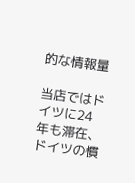的な情報量

当店ではドイツに24年も滞在、ドイツの慣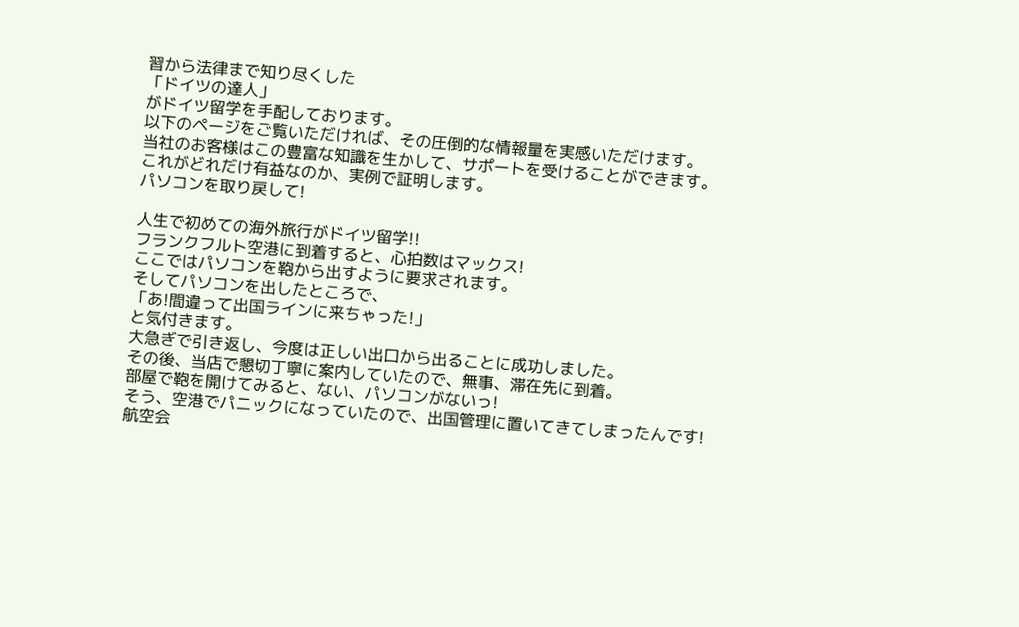習から法律まで知り尽くした
「ドイツの達人」
がドイツ留学を手配しております。
以下のページをご覧いただければ、その圧倒的な情報量を実感いただけます。
当社のお客様はこの豊富な知識を生かして、サポートを受けることができます。
これがどれだけ有益なのか、実例で証明します。
パソコンを取り戻して!

人生で初めての海外旅行がドイツ留学!!
フランクフルト空港に到着すると、心拍数はマックス!
ここではパソコンを鞄から出すように要求されます。
そしてパソコンを出したところで、
「あ!間違って出国ラインに来ちゃった!」
と気付きます。
大急ぎで引き返し、今度は正しい出口から出ることに成功しました。
その後、当店で懇切丁寧に案内していたので、無事、滞在先に到着。
部屋で鞄を開けてみると、ない、パソコンがないっ!
そう、空港でパニックになっていたので、出国管理に置いてきてしまったんです!
航空会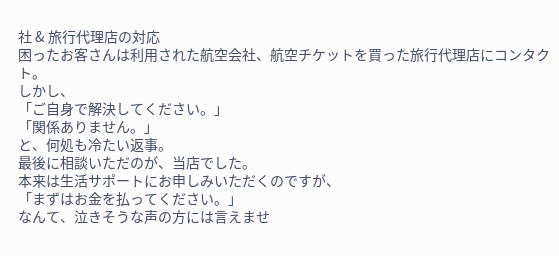社 & 旅行代理店の対応
困ったお客さんは利用された航空会社、航空チケットを買った旅行代理店にコンタクト。
しかし、
「ご自身で解決してください。」
「関係ありません。」
と、何処も冷たい返事。
最後に相談いただのが、当店でした。
本来は生活サポートにお申しみいただくのですが、
「まずはお金を払ってください。」
なんて、泣きそうな声の方には言えませ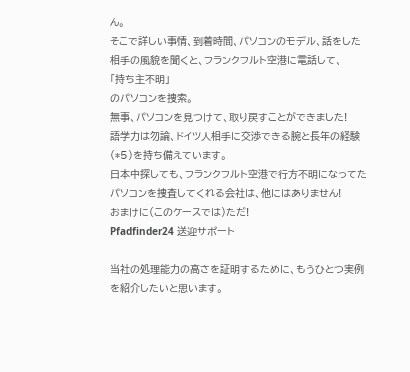ん。
そこで詳しい事情、到着時間、パソコンのモデル、話をした相手の風貌を聞くと、フランクフルト空港に電話して、
「持ち主不明」
のパソコンを捜索。
無事、パソコンを見つけて、取り戻すことができました!
語学力は勿論、ドイツ人相手に交渉できる腕と長年の経験(*5)を持ち備えています。
日本中探しても、フランクフルト空港で行方不明になってたパソコンを捜査してくれる会社は、他にはありません!
おまけに(このケースでは)ただ!
Pfadfinder24 送迎サポート

当社の処理能力の高さを証明するために、もうひとつ実例を紹介したいと思います。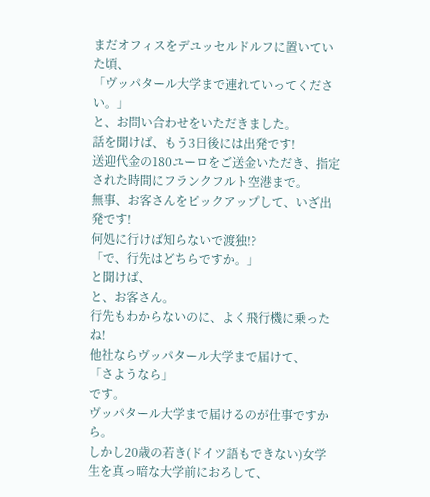まだオフィスをデユッセルドルフに置いていた頃、
「ヴッパタール大学まで連れていってください。」
と、お問い合わせをいただきました。
話を聞けば、もう3日後には出発です!
送迎代金の180ユーロをご送金いただき、指定された時間にフランクフルト空港まで。
無事、お客さんをピックアップして、いざ出発です!
何処に行けば知らないで渡独!?
「で、行先はどちらですか。」
と聞けば、
と、お客さん。
行先もわからないのに、よく飛行機に乗ったね!
他社ならヴッパタール大学まで届けて、
「さようなら」
です。
ヴッパタール大学まで届けるのが仕事ですから。
しかし20歳の若き(ドイツ語もできない)女学生を真っ暗な大学前におろして、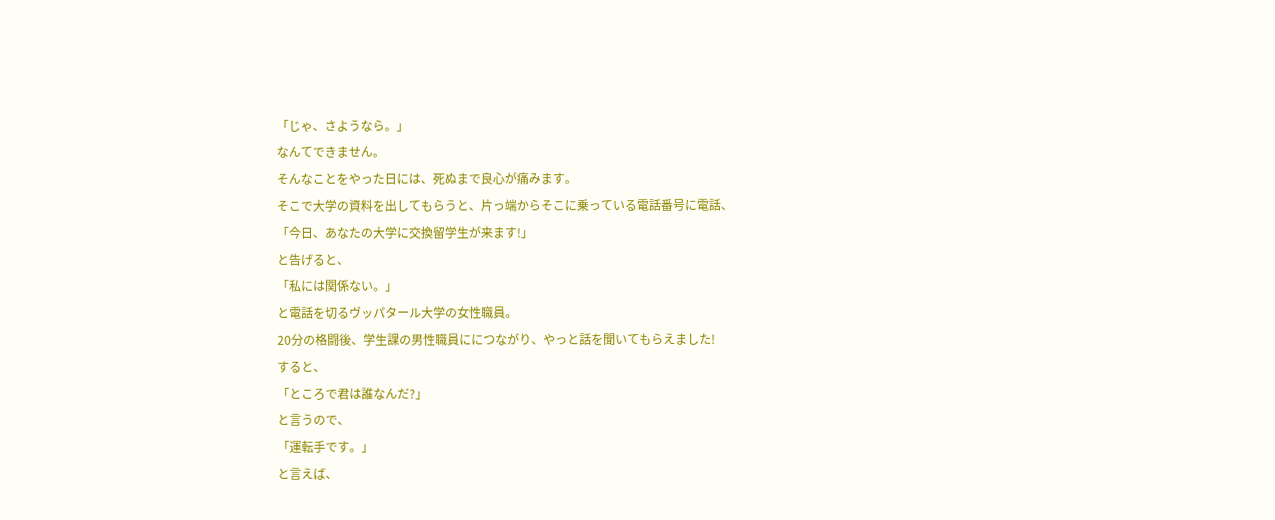「じゃ、さようなら。」
なんてできません。
そんなことをやった日には、死ぬまで良心が痛みます。
そこで大学の資料を出してもらうと、片っ端からそこに乗っている電話番号に電話、
「今日、あなたの大学に交換留学生が来ます!」
と告げると、
「私には関係ない。」
と電話を切るヴッパタール大学の女性職員。
20分の格闘後、学生課の男性職員ににつながり、やっと話を聞いてもらえました!
すると、
「ところで君は誰なんだ?」
と言うので、
「運転手です。」
と言えば、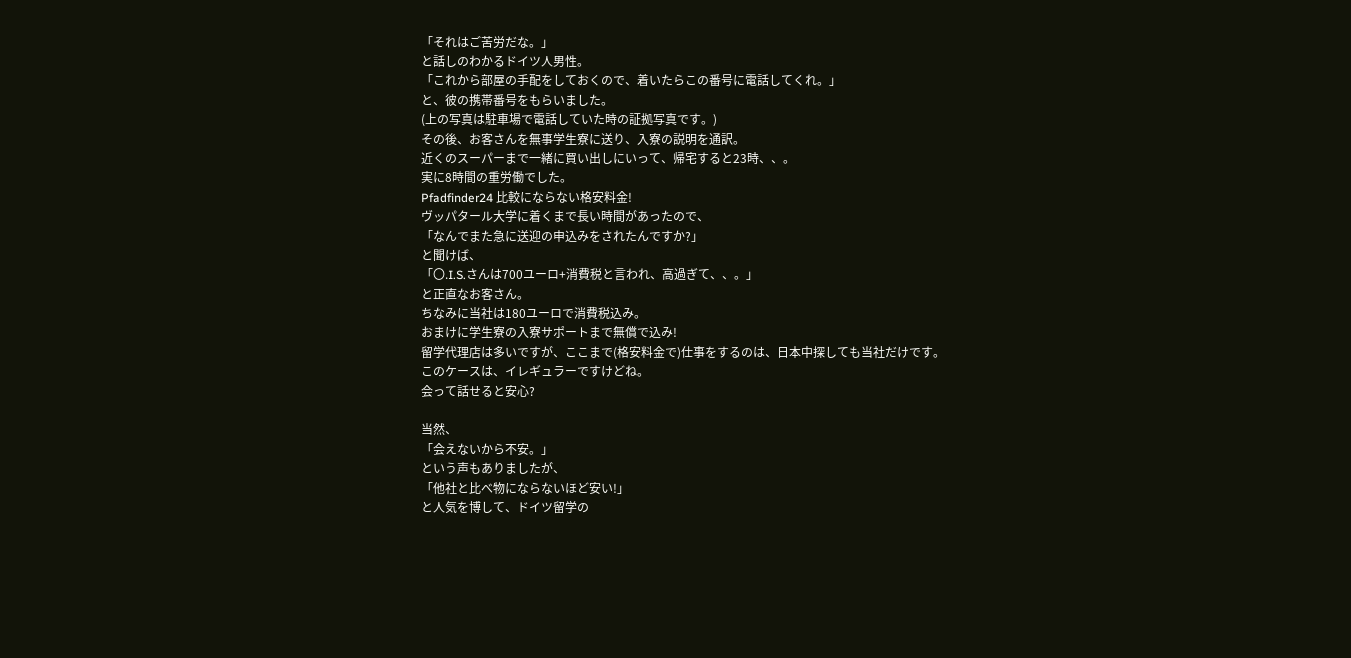「それはご苦労だな。」
と話しのわかるドイツ人男性。
「これから部屋の手配をしておくので、着いたらこの番号に電話してくれ。」
と、彼の携帯番号をもらいました。
(上の写真は駐車場で電話していた時の証拠写真です。)
その後、お客さんを無事学生寮に送り、入寮の説明を通訳。
近くのスーパーまで一緒に買い出しにいって、帰宅すると23時、、。
実に8時間の重労働でした。
Pfadfinder24 比較にならない格安料金!
ヴッパタール大学に着くまで長い時間があったので、
「なんでまた急に送迎の申込みをされたんですか?」
と聞けば、
「〇.I.S.さんは700ユーロ+消費税と言われ、高過ぎて、、。」
と正直なお客さん。
ちなみに当社は180ユーロで消費税込み。
おまけに学生寮の入寮サポートまで無償で込み!
留学代理店は多いですが、ここまで(格安料金で)仕事をするのは、日本中探しても当社だけです。
このケースは、イレギュラーですけどね。
会って話せると安心?

当然、
「会えないから不安。」
という声もありましたが、
「他社と比べ物にならないほど安い!」
と人気を博して、ドイツ留学の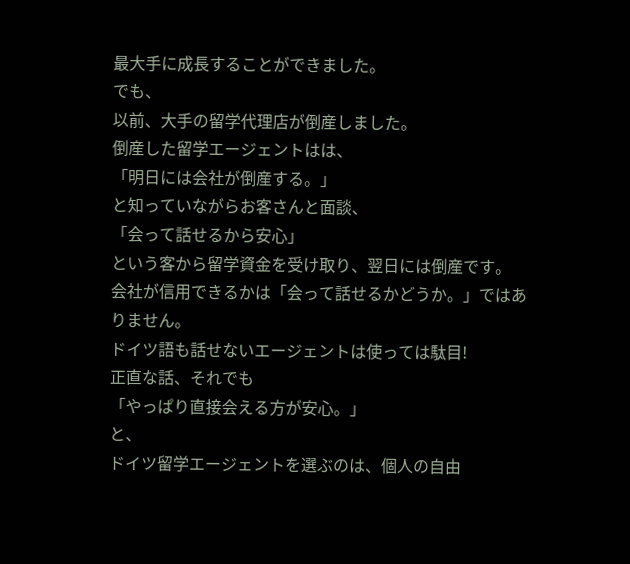最大手に成長することができました。
でも、
以前、大手の留学代理店が倒産しました。
倒産した留学エージェントはは、
「明日には会社が倒産する。」
と知っていながらお客さんと面談、
「会って話せるから安心」
という客から留学資金を受け取り、翌日には倒産です。
会社が信用できるかは「会って話せるかどうか。」ではありません。
ドイツ語も話せないエージェントは使っては駄目!
正直な話、それでも
「やっぱり直接会える方が安心。」
と、
ドイツ留学エージェントを選ぶのは、個人の自由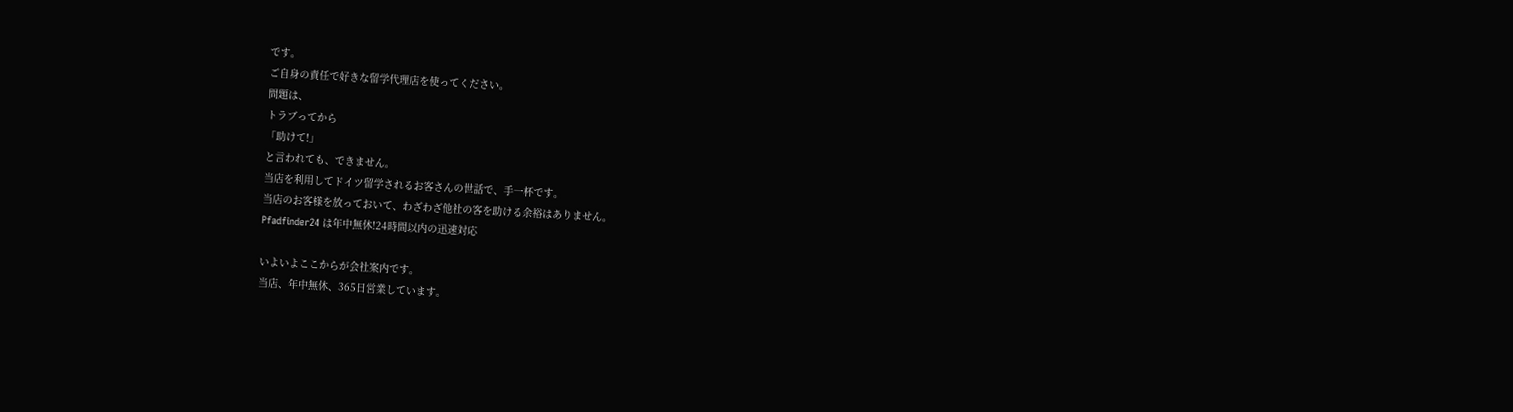です。
ご自身の責任で好きな留学代理店を使ってください。
問題は、
トラブってから
「助けて!」
と言われても、できません。
当店を利用してドイツ留学されるお客さんの世話で、手一杯です。
当店のお客様を放っておいて、わざわざ他社の客を助ける余裕はありません。
Pfadfinder24 は年中無休!24時間以内の迅速対応

いよいよここからが会社案内です。
当店、年中無休、365日営業しています。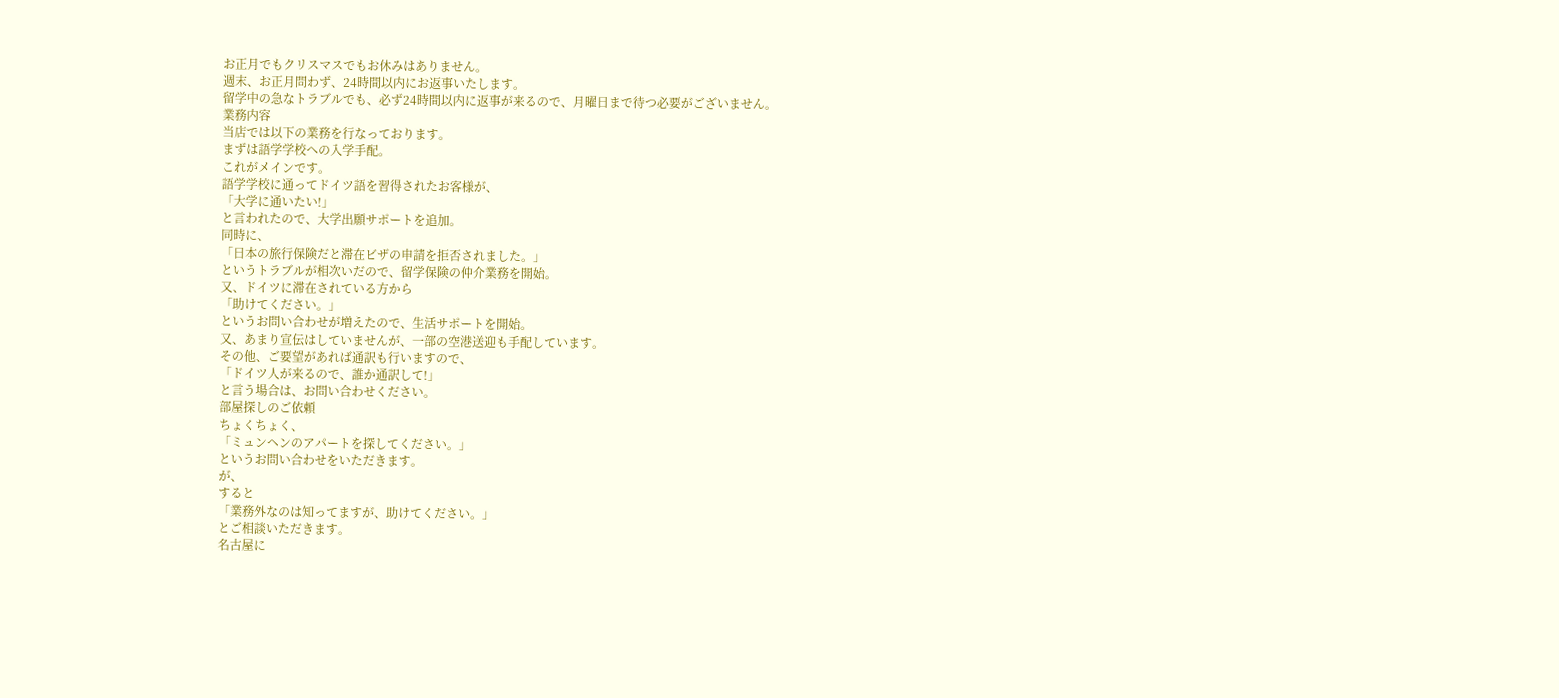お正月でもクリスマスでもお休みはありません。
週末、お正月問わず、24時間以内にお返事いたします。
留学中の急なトラブルでも、必ず24時間以内に返事が来るので、月曜日まで待つ必要がございません。
業務内容
当店では以下の業務を行なっております。
まずは語学学校への入学手配。
これがメインです。
語学学校に通ってドイツ語を習得されたお客様が、
「大学に通いたい!」
と言われたので、大学出願サポートを追加。
同時に、
「日本の旅行保険だと滞在ビザの申請を拒否されました。」
というトラブルが相次いだので、留学保険の仲介業務を開始。
又、ドイツに滞在されている方から
「助けてください。」
というお問い合わせが増えたので、生活サポートを開始。
又、あまり宣伝はしていませんが、一部の空港送迎も手配しています。
その他、ご要望があれば通訳も行いますので、
「ドイツ人が来るので、誰か通訳して!」
と言う場合は、お問い合わせください。
部屋探しのご依頼
ちょくちょく、
「ミュンヘンのアパートを探してください。」
というお問い合わせをいただきます。
が、
すると
「業務外なのは知ってますが、助けてください。」
とご相談いただきます。
名古屋に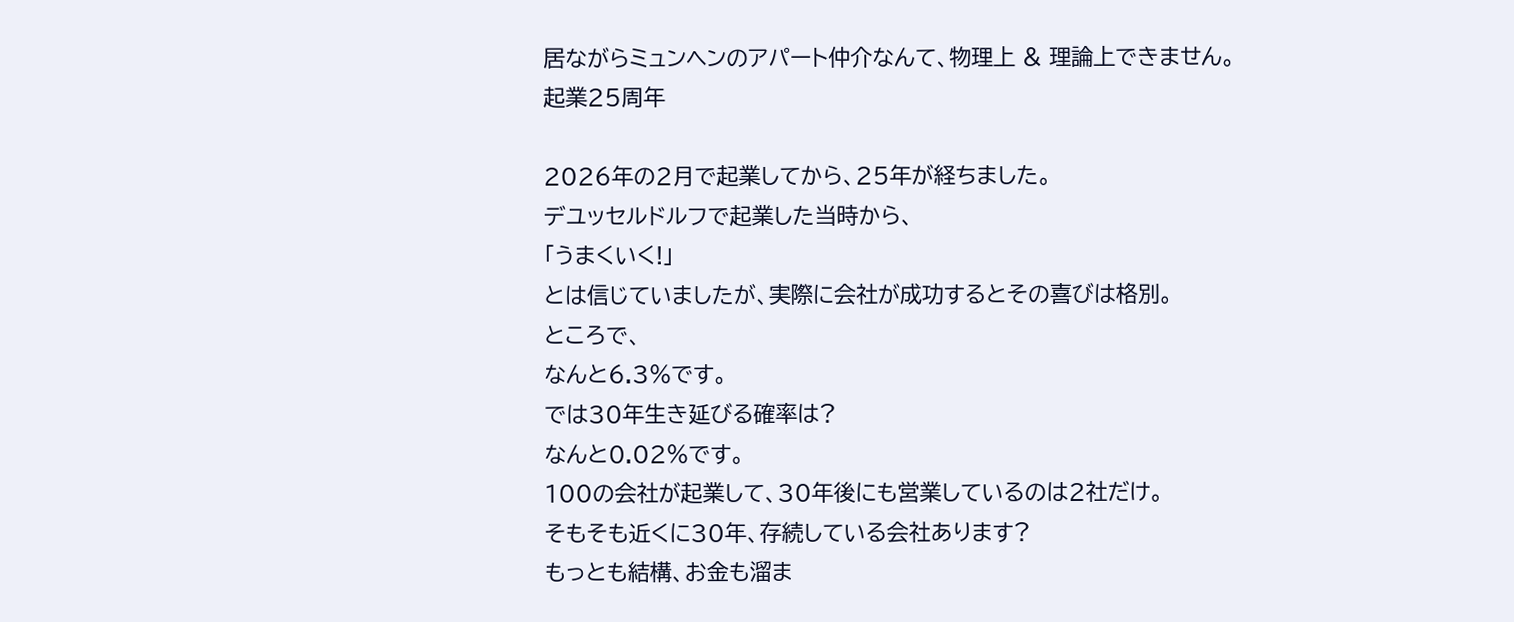居ながらミュンヘンのアパート仲介なんて、物理上 & 理論上できません。
起業25周年

2026年の2月で起業してから、25年が経ちました。
デユッセルドルフで起業した当時から、
「うまくいく!」
とは信じていましたが、実際に会社が成功するとその喜びは格別。
ところで、
なんと6.3%です。
では30年生き延びる確率は?
なんと0.02%です。
100の会社が起業して、30年後にも営業しているのは2社だけ。
そもそも近くに30年、存続している会社あります?
もっとも結構、お金も溜ま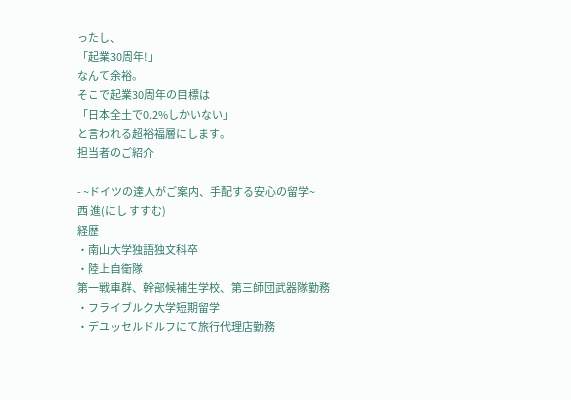ったし、
「起業30周年!」
なんて余裕。
そこで起業30周年の目標は
「日本全土で0.2%しかいない」
と言われる超裕福層にします。
担当者のご紹介

- ~ドイツの達人がご案内、手配する安心の留学~
西 進(にし すすむ)
経歴
・南山大学独語独文科卒
・陸上自衛隊
第一戦車群、幹部候補生学校、第三師団武器隊勤務
・フライブルク大学短期留学
・デユッセルドルフにて旅行代理店勤務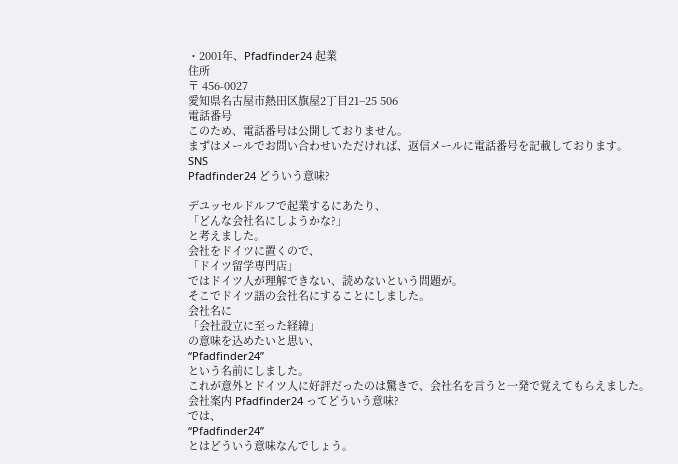・2001年、Pfadfinder24 起業
住所
〒 456-0027
愛知県名古屋市熱田区旗屋2丁目21−25 506
電話番号
このため、電話番号は公開しておりません。
まずはメールでお問い合わせいただければ、返信メールに電話番号を記載しております。
SNS
Pfadfinder24 どういう意味?

デユッセルドルフで起業するにあたり、
「どんな会社名にしようかな?」
と考えました。
会社をドイツに置くので、
「ドイツ留学専門店」
ではドイツ人が理解できない、読めないという問題が。
そこでドイツ語の会社名にすることにしました。
会社名に
「会社設立に至った経緯」
の意味を込めたいと思い、
“Pfadfinder24”
という名前にしました。
これが意外とドイツ人に好評だったのは驚きで、会社名を言うと一発で覚えてもらえました。
会社案内 Pfadfinder24 ってどういう意味?
では、
“Pfadfinder24”
とはどういう意味なんでしょう。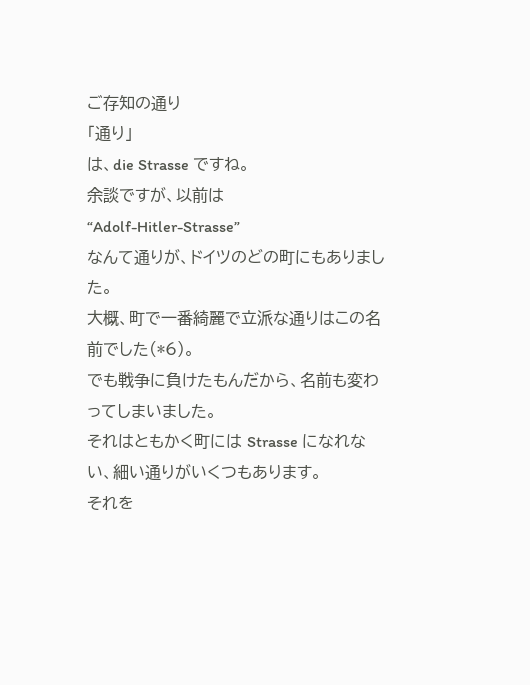ご存知の通り
「通り」
は、die Strasse ですね。
余談ですが、以前は
“Adolf-Hitler-Strasse”
なんて通りが、ドイツのどの町にもありました。
大概、町で一番綺麗で立派な通りはこの名前でした(*6)。
でも戦争に負けたもんだから、名前も変わってしまいました。
それはともかく町には Strasse になれない、細い通りがいくつもあります。
それを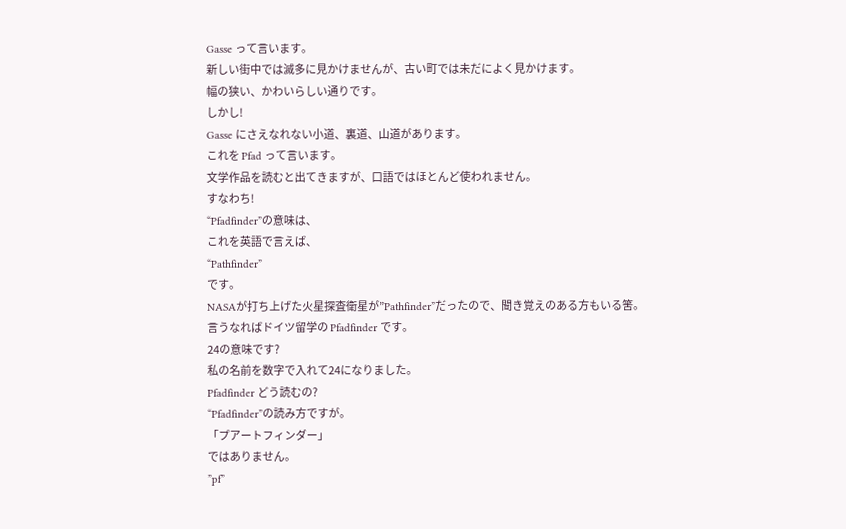Gasse って言います。
新しい街中では滅多に見かけませんが、古い町では未だによく見かけます。
幅の狭い、かわいらしい通りです。
しかし!
Gasse にさえなれない小道、裏道、山道があります。
これを Pfad って言います。
文学作品を読むと出てきますが、口語ではほとんど使われません。
すなわち!
“Pfadfinder”の意味は、
これを英語で言えば、
“Pathfinder”
です。
NASAが打ち上げた火星探査衛星が”Pathfinder”だったので、聞き覚えのある方もいる筈。
言うなればドイツ留学の Pfadfinder です。
24の意味です?
私の名前を数字で入れて24になりました。
Pfadfinder どう読むの?
“Pfadfinder”の読み方ですが。
「プアートフィンダー」
ではありません。
”pf”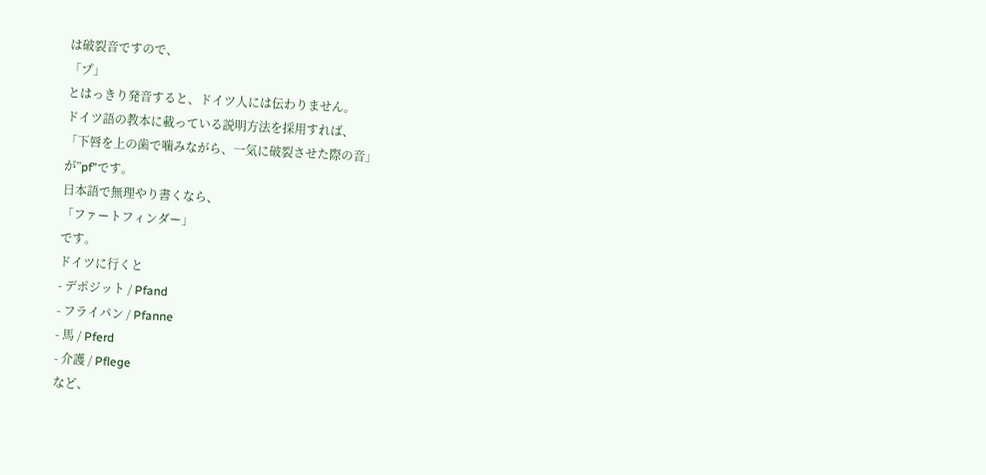は破裂音ですので、
「プ」
とはっきり発音すると、ドイツ人には伝わりません。
ドイツ語の教本に載っている説明方法を採用すれば、
「下唇を上の歯で噛みながら、一気に破裂させた際の音」
が”pf”です。
日本語で無理やり書くなら、
「ファートフィンダー」
です。
ドイツに行くと
- デポジット / Pfand
- フライパン / Pfanne
- 馬 / Pferd
- 介護 / Pflege
など、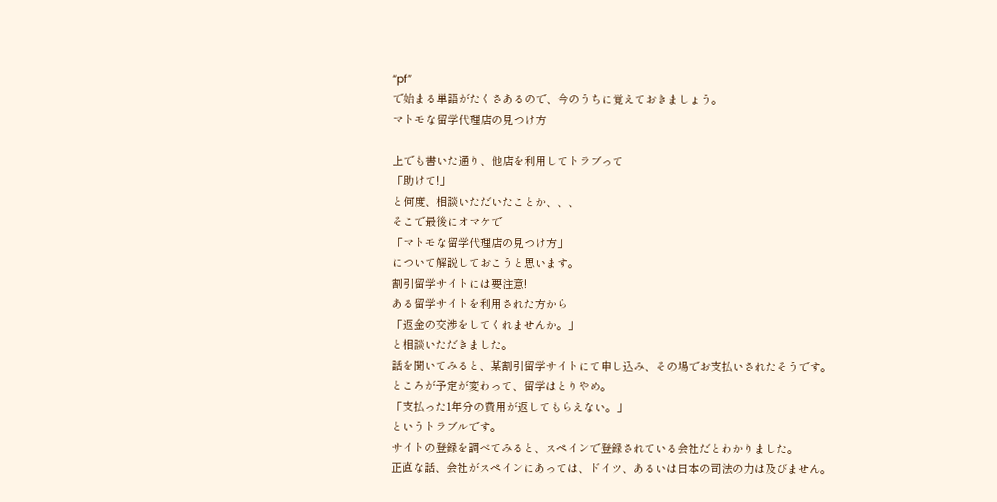“pf”
で始まる単語がたくさあるので、今のうちに覚えておきましょう。
マトモな留学代理店の見つけ方

上でも書いた通り、他店を利用してトラブって
「助けて!」
と何度、相談いただいたことか、、、
そこで最後にオマケで
「マトモな留学代理店の見つけ方」
について解説しておこうと思います。
割引留学サイトには要注意!
ある留学サイトを利用された方から
「返金の交渉をしてくれませんか。」
と相談いただきました。
話を聞いてみると、某割引留学サイトにて申し込み、その場でお支払いされたそうです。
ところが予定が変わって、留学はとりやめ。
「支払った1年分の費用が返してもらえない。」
というトラブルです。
サイトの登録を調べてみると、スペインで登録されている会社だとわかりました。
正直な話、会社がスペインにあっては、ドイツ、あるいは日本の司法の力は及びません。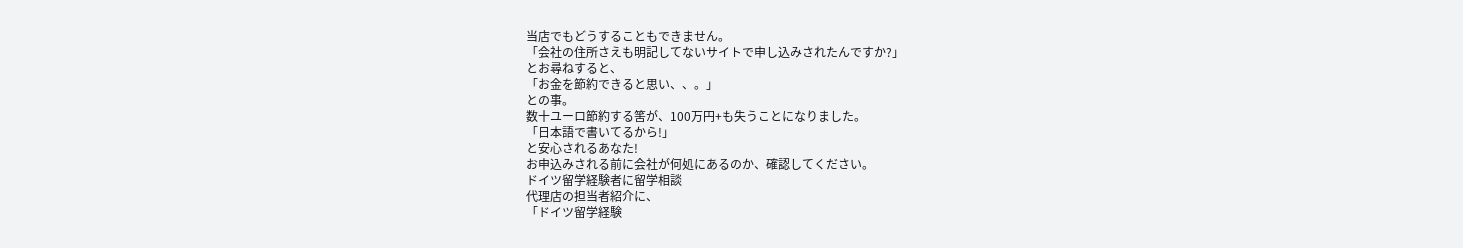当店でもどうすることもできません。
「会社の住所さえも明記してないサイトで申し込みされたんですか?」
とお尋ねすると、
「お金を節約できると思い、、。」
との事。
数十ユーロ節約する筈が、100万円+も失うことになりました。
「日本語で書いてるから!」
と安心されるあなた!
お申込みされる前に会社が何処にあるのか、確認してください。
ドイツ留学経験者に留学相談
代理店の担当者紹介に、
「ドイツ留学経験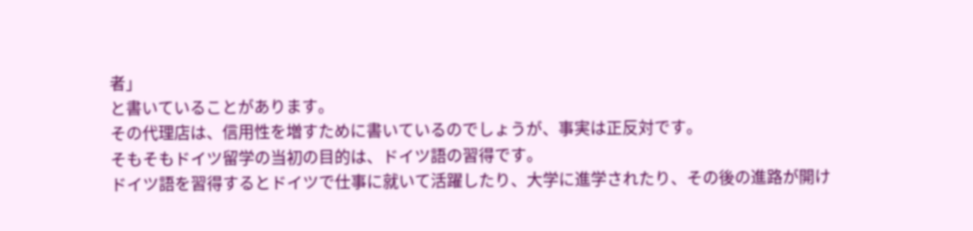者」
と書いていることがあります。
その代理店は、信用性を増すために書いているのでしょうが、事実は正反対です。
そもそもドイツ留学の当初の目的は、ドイツ語の習得です。
ドイツ語を習得するとドイツで仕事に就いて活躍したり、大学に進学されたり、その後の進路が開け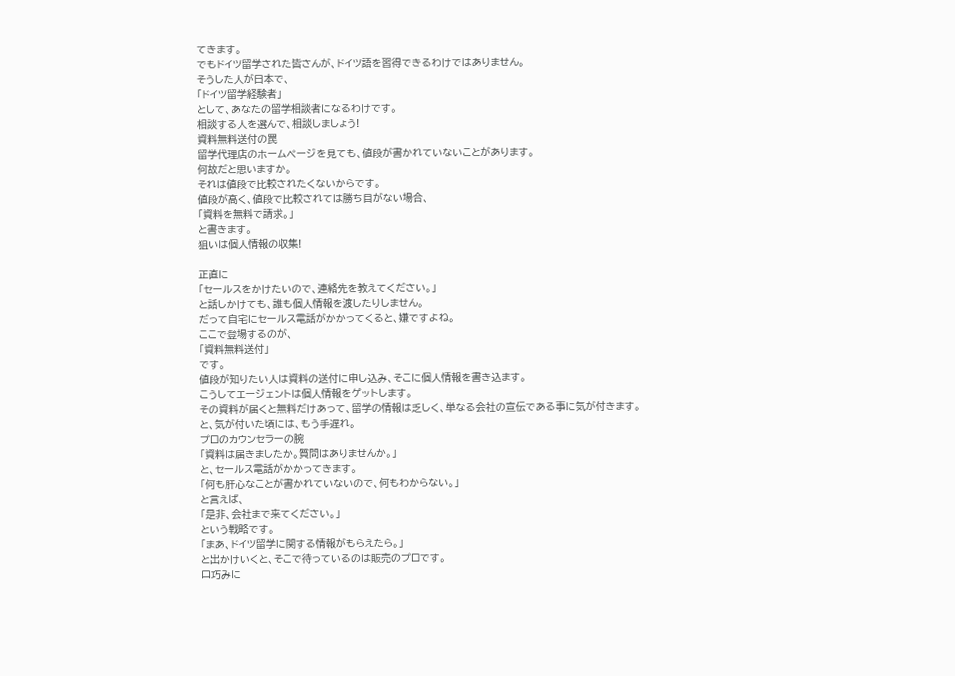てきます。
でもドイツ留学された皆さんが、ドイツ語を習得できるわけではありません。
そうした人が日本で、
「ドイツ留学経験者」
として、あなたの留学相談者になるわけです。
相談する人を選んで、相談しましょう!
資料無料送付の罠
留学代理店のホームページを見ても、値段が書かれていないことがあります。
何故だと思いますか。
それは値段で比較されたくないからです。
値段が高く、値段で比較されては勝ち目がない場合、
「資料を無料で請求。」
と書きます。
狙いは個人情報の収集!

正直に
「セールスをかけたいので、連絡先を教えてください。」
と話しかけても、誰も個人情報を渡したりしません。
だって自宅にセールス電話がかかってくると、嫌ですよね。
ここで登場するのが、
「資料無料送付」
です。
値段が知りたい人は資料の送付に申し込み、そこに個人情報を書き込ます。
こうしてエージェントは個人情報をゲットします。
その資料が届くと無料だけあって、留学の情報は乏しく、単なる会社の宣伝である事に気が付きます。
と、気が付いた頃には、もう手遅れ。
プロのカウンセラーの腕
「資料は届きましたか。質問はありませんか。」
と、セールス電話がかかってきます。
「何も肝心なことが書かれていないので、何もわからない。」
と言えば、
「是非、会社まで来てください。」
という戦略です。
「まあ、ドイツ留学に関する情報がもらえたら。」
と出かけいくと、そこで待っているのは販売のプロです。
口巧みに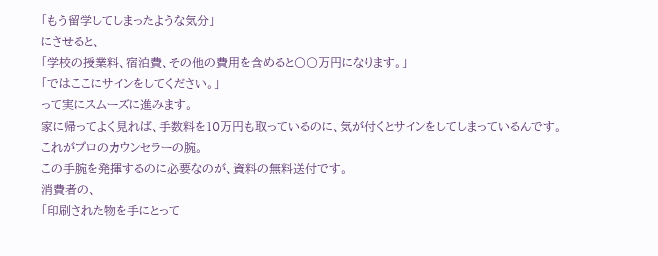「もう留学してしまったような気分」
にさせると、
「学校の授業料、宿泊費、その他の費用を含めると〇〇万円になります。」
「ではここにサインをしてください。」
って実にスムーズに進みます。
家に帰ってよく見れば、手数料を10万円も取っているのに、気が付くとサインをしてしまっているんです。
これがプロのカウンセラーの腕。
この手腕を発揮するのに必要なのが、資料の無料送付です。
消費者の、
「印刷された物を手にとって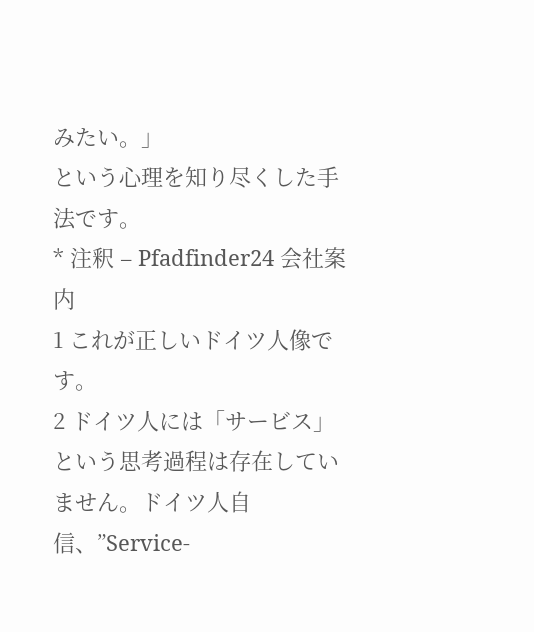みたい。」
という心理を知り尽くした手法です。
* 注釈 – Pfadfinder24 会社案内
1 これが正しいドイツ人像です。
2 ドイツ人には「サービス」という思考過程は存在していません。ドイツ人自信、”Service-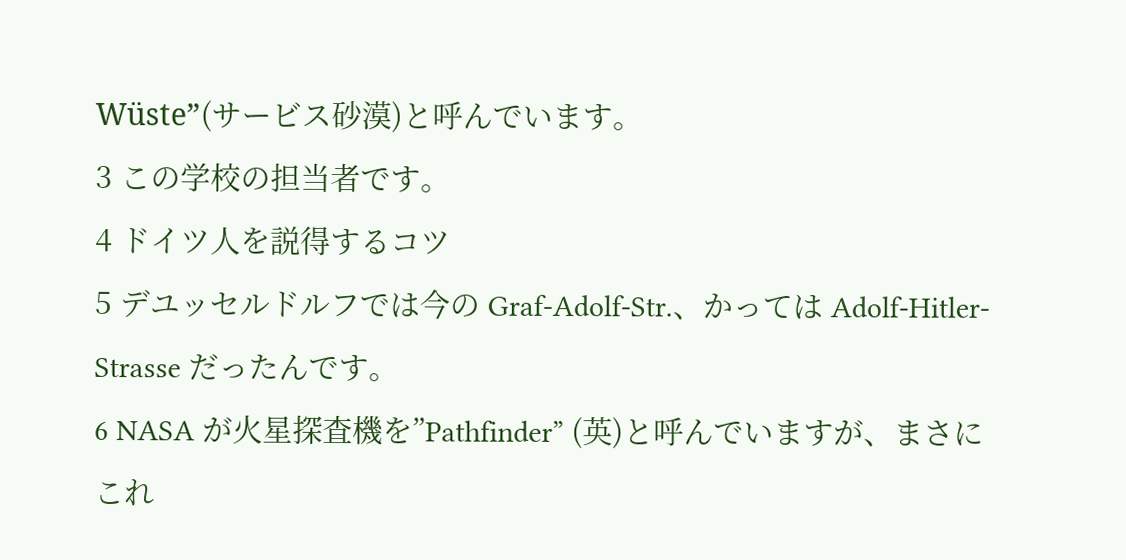Wüste”(サービス砂漠)と呼んでいます。
3 この学校の担当者です。
4 ドイツ人を説得するコツ
5 デユッセルドルフでは今の Graf-Adolf-Str.、かっては Adolf-Hitler-Strasse だったんです。
6 NASA が火星探査機を”Pathfinder” (英)と呼んでいますが、まさにこれ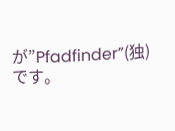が”Pfadfinder”(独)です。